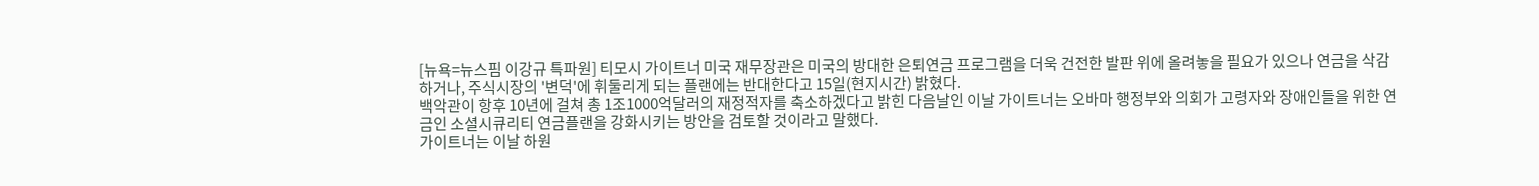[뉴욕=뉴스핌 이강규 특파원] 티모시 가이트너 미국 재무장관은 미국의 방대한 은퇴연금 프로그램을 더욱 건전한 발판 위에 올려놓을 필요가 있으나 연금을 삭감하거나, 주식시장의 '변덕'에 휘둘리게 되는 플랜에는 반대한다고 15일(현지시간) 밝혔다.
백악관이 항후 10년에 걸쳐 총 1조1000억달러의 재정적자를 축소하겠다고 밝힌 다음날인 이날 가이트너는 오바마 행정부와 의회가 고령자와 장애인들을 위한 연금인 소셜시큐리티 연금플랜을 강화시키는 방안을 검토할 것이라고 말했다.
가이트너는 이날 하원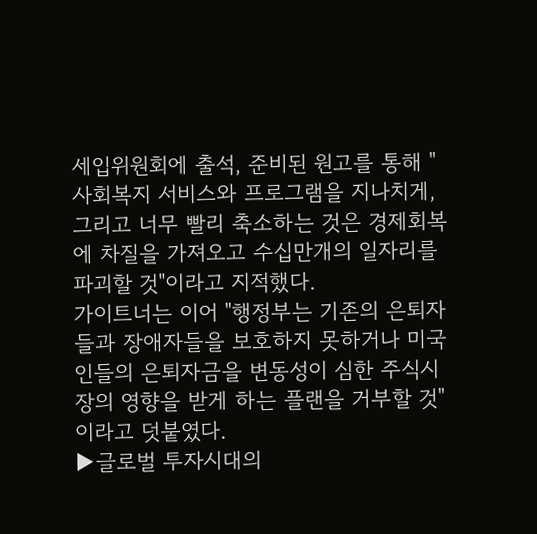세입위원회에 출석, 준비된 원고를 통해 "사회복지 서비스와 프로그램을 지나치게, 그리고 너무 빨리 축소하는 것은 경제회복에 차질을 가져오고 수십만개의 일자리를 파괴할 것"이라고 지적했다.
가이트너는 이어 "행정부는 기존의 은퇴자들과 장애자들을 보호하지 못하거나 미국인들의 은퇴자금을 변동성이 심한 주식시장의 영향을 받게 하는 플랜을 거부할 것"이라고 덧붙였다.
▶글로벌 투자시대의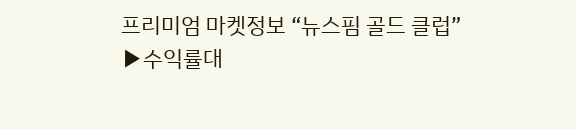프리미엄 마켓정보 “뉴스핌 골드 클럽”
▶수익률대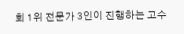회 1위 전문가 3인이 진행하는 고수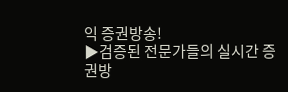익 증권방송!
▶검증된 전문가들의 실시간 증권방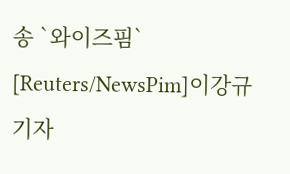송 `와이즈핌`
[Reuters/NewsPim]이강규 기자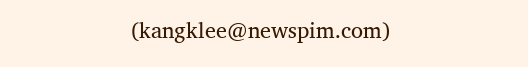(kangklee@newspim.com)